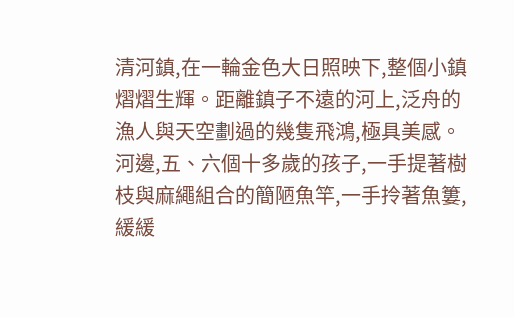清河鎮,在一輪金色大日照映下,整個小鎮熠熠生輝。距離鎮子不遠的河上,泛舟的漁人與天空劃過的幾隻飛鴻,極具美感。
河邊,五、六個十多歲的孩子,一手提著樹枝與麻繩組合的簡陋魚竿,一手拎著魚簍,緩緩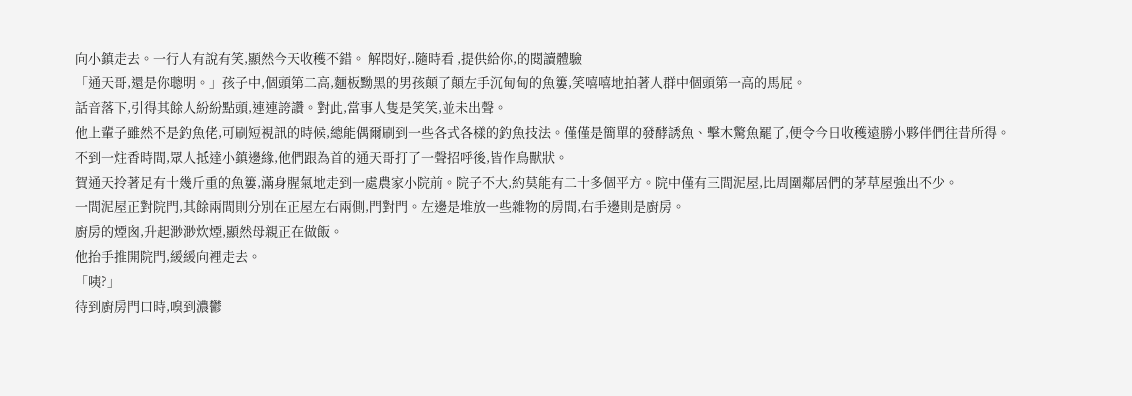向小鎮走去。一行人有說有笑,顯然今天收穫不錯。 解悶好,.隨時看 ,提供給你,的閱讀體驗
「通天哥,還是你聰明。」孩子中,個頭第二高,麵板黝黑的男孩顛了顛左手沉甸甸的魚簍,笑嘻嘻地拍著人群中個頭第一高的馬屁。
話音落下,引得其餘人紛紛點頭,連連誇讚。對此,當事人隻是笑笑,並未出聲。
他上輩子雖然不是釣魚佬,可刷短視訊的時候,總能偶爾刷到一些各式各樣的釣魚技法。僅僅是簡單的發酵誘魚、擊木驚魚罷了,便令今日收穫遠勝小夥伴們往昔所得。
不到一炷香時間,眾人抵達小鎮邊緣,他們跟為首的通天哥打了一聲招呼後,皆作鳥獸狀。
賀通天拎著足有十幾斤重的魚簍,滿身腥氣地走到一處農家小院前。院子不大,約莫能有二十多個平方。院中僅有三間泥屋,比周圍鄰居們的茅草屋強出不少。
一間泥屋正對院門,其餘兩間則分別在正屋左右兩側,門對門。左邊是堆放一些雜物的房間,右手邊則是廚房。
廚房的煙囪,升起渺渺炊煙,顯然母親正在做飯。
他抬手推開院門,緩緩向裡走去。
「咦?」
待到廚房門口時,嗅到濃鬱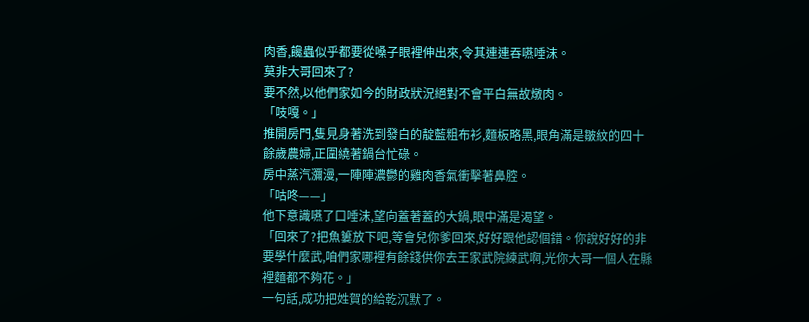肉香,饞蟲似乎都要從嗓子眼裡伸出來,令其連連吞嚥唾沫。
莫非大哥回來了?
要不然,以他們家如今的財政狀況絕對不會平白無故燉肉。
「吱嘎。」
推開房門,隻見身著洗到發白的靛藍粗布衫,麵板略黑,眼角滿是皺紋的四十餘歲農婦,正圍繞著鍋台忙碌。
房中蒸汽瀰漫,一陣陣濃鬱的雞肉香氣衝擊著鼻腔。
「咕咚——」
他下意識嚥了口唾沫,望向蓋著蓋的大鍋,眼中滿是渴望。
「回來了?把魚簍放下吧,等會兒你爹回來,好好跟他認個錯。你說好好的非要學什麼武,咱們家哪裡有餘錢供你去王家武院練武啊,光你大哥一個人在縣裡麵都不夠花。」
一句話,成功把姓賀的給乾沉默了。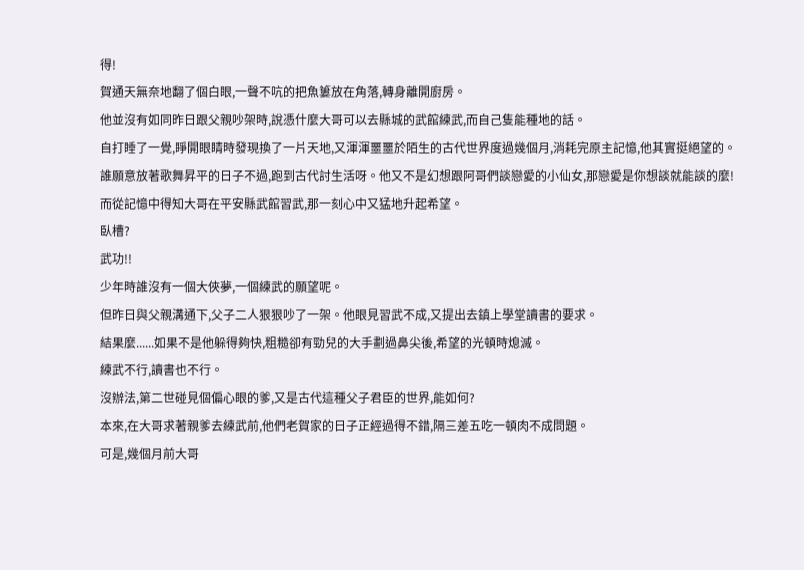得!
賀通天無奈地翻了個白眼,一聲不吭的把魚簍放在角落,轉身離開廚房。
他並沒有如同昨日跟父親吵架時,說憑什麼大哥可以去縣城的武館練武,而自己隻能種地的話。
自打睡了一覺,睜開眼睛時發現換了一片天地,又渾渾噩噩於陌生的古代世界度過幾個月,消耗完原主記憶,他其實挺絕望的。
誰願意放著歌舞昇平的日子不過,跑到古代討生活呀。他又不是幻想跟阿哥們談戀愛的小仙女,那戀愛是你想談就能談的麼!
而從記憶中得知大哥在平安縣武館習武,那一刻心中又猛地升起希望。
臥槽?
武功!!
少年時誰沒有一個大俠夢,一個練武的願望呢。
但昨日與父親溝通下,父子二人狠狠吵了一架。他眼見習武不成,又提出去鎮上學堂讀書的要求。
結果麼......如果不是他躲得夠快,粗糙卻有勁兒的大手劃過鼻尖後,希望的光頓時熄滅。
練武不行,讀書也不行。
沒辦法,第二世碰見個偏心眼的爹,又是古代這種父子君臣的世界,能如何?
本來,在大哥求著親爹去練武前,他們老賀家的日子正經過得不錯,隔三差五吃一頓肉不成問題。
可是,幾個月前大哥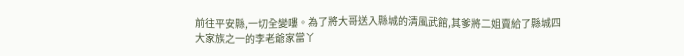前往平安縣,一切全變嘍。為了將大哥送入縣城的清風武館,其爹將二姐賣給了縣城四大家族之一的李老爺家當丫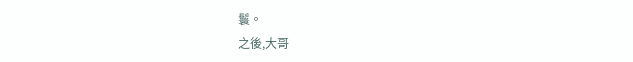鬟。
之後,大哥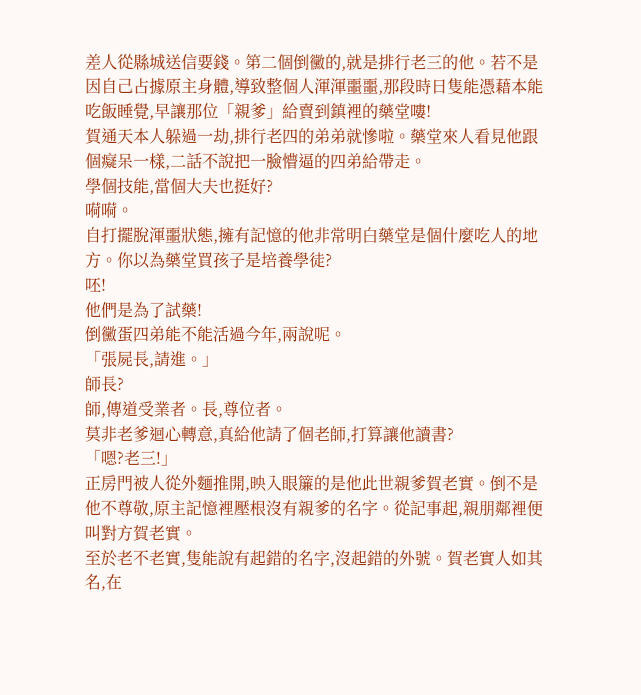差人從縣城送信要錢。第二個倒黴的,就是排行老三的他。若不是因自己占據原主身體,導致整個人渾渾噩噩,那段時日隻能憑藉本能吃飯睡覺,早讓那位「親爹」給賣到鎮裡的藥堂嘍!
賀通天本人躲過一劫,排行老四的弟弟就慘啦。藥堂來人看見他跟個癡呆一樣,二話不說把一臉懵逼的四弟給帶走。
學個技能,當個大夫也挺好?
嗬嗬。
自打擺脫渾噩狀態,擁有記憶的他非常明白藥堂是個什麼吃人的地方。你以為藥堂買孩子是培養學徒?
呸!
他們是為了試藥!
倒黴蛋四弟能不能活過今年,兩說呢。
「張屍長,請進。」
師長?
師,傳道受業者。長,尊位者。
莫非老爹迴心轉意,真給他請了個老師,打算讓他讀書?
「嗯?老三!」
正房門被人從外麵推開,映入眼簾的是他此世親爹賀老實。倒不是他不尊敬,原主記憶裡壓根沒有親爹的名字。從記事起,親朋鄰裡便叫對方賀老實。
至於老不老實,隻能說有起錯的名字,沒起錯的外號。賀老實人如其名,在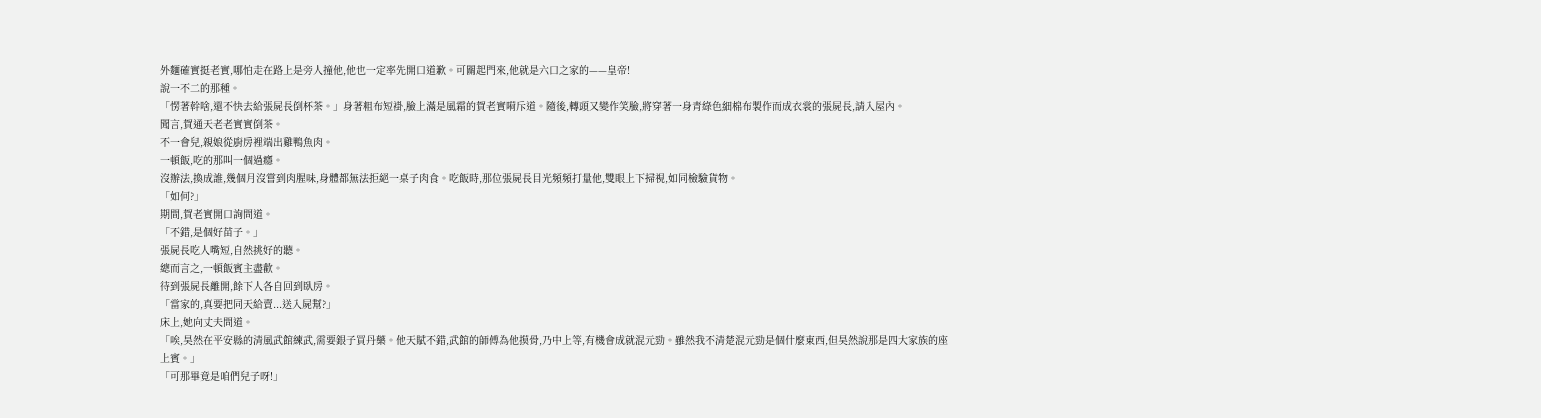外麵確實挺老實,哪怕走在路上是旁人撞他,他也一定率先開口道歉。可關起門來,他就是六口之家的——皇帝!
說一不二的那種。
「愣著幹啥,還不快去給張屍長倒杯茶。」身著粗布短褂,臉上滿是風霜的賀老實嗬斥道。隨後,轉頭又變作笑臉,將穿著一身青綠色細棉布製作而成衣裳的張屍長,請入屋內。
聞言,賀通天老老實實倒茶。
不一會兒,親娘從廚房裡端出雞鴨魚肉。
一頓飯,吃的那叫一個過癮。
沒辦法,換成誰,幾個月沒嘗到肉腥味,身體都無法拒絕一桌子肉食。吃飯時,那位張屍長目光頻頻打量他,雙眼上下掃視,如同檢驗貨物。
「如何?」
期間,賀老實開口詢問道。
「不錯,是個好苗子。」
張屍長吃人嘴短,自然挑好的聽。
總而言之,一頓飯賓主盡歡。
待到張屍長離開,餘下人各自回到臥房。
「當家的,真要把同天給賣...送入屍幫?」
床上,她向丈夫問道。
「唉,昊然在平安縣的清風武館練武,需要銀子買丹藥。他天賦不錯,武館的師傅為他摸骨,乃中上等,有機會成就混元勁。雖然我不清楚混元勁是個什麼東西,但昊然說那是四大家族的座上賓。」
「可那畢竟是咱們兒子呀!」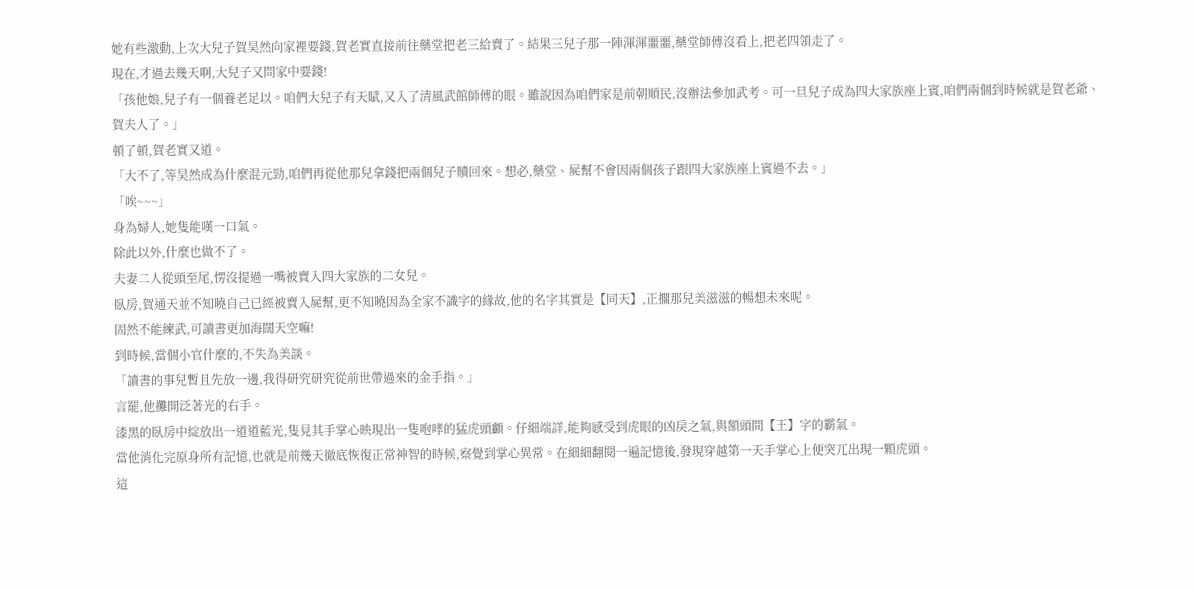她有些激動,上次大兒子賀昊然向家裡要錢,賀老實直接前往藥堂把老三給賣了。結果三兒子那一陣渾渾噩噩,藥堂師傅沒看上,把老四領走了。
現在,才過去幾天啊,大兒子又問家中要錢!
「孩他娘,兒子有一個養老足以。咱們大兒子有天賦,又入了清風武館師傅的眼。雖說因為咱們家是前朝順民,沒辦法參加武考。可一旦兒子成為四大家族座上賓,咱們兩個到時候就是賀老爺、賀夫人了。」
頓了頓,賀老實又道。
「大不了,等昊然成為什麼混元勁,咱們再從他那兒拿錢把兩個兒子贖回來。想必,藥堂、屍幫不會因兩個孩子跟四大家族座上賓過不去。」
「唉~~~」
身為婦人,她隻能嘆一口氣。
除此以外,什麼也做不了。
夫妻二人從頭至尾,愣沒提過一嘴被賣入四大家族的二女兒。
臥房,賀通天並不知曉自己已經被賣入屍幫,更不知曉因為全家不識字的緣故,他的名字其實是【同天】,正擱那兒美滋滋的暢想未來呢。
固然不能練武,可讀書更加海闊天空嘛!
到時候,當個小官什麼的,不失為美談。
「讀書的事兒暫且先放一邊,我得研究研究從前世帶過來的金手指。」
言罷,他攤開泛著光的右手。
漆黑的臥房中綻放出一道道藍光,隻見其手掌心映現出一隻咆哮的猛虎頭顱。仔細端詳,能夠感受到虎眼的凶戾之氣,與額頭間【王】字的霸氣。
當他消化完原身所有記憶,也就是前幾天徹底恢復正常神智的時候,察覺到掌心異常。在細細翻閱一遍記憶後,發現穿越第一天手掌心上便突兀出現一顆虎頭。
這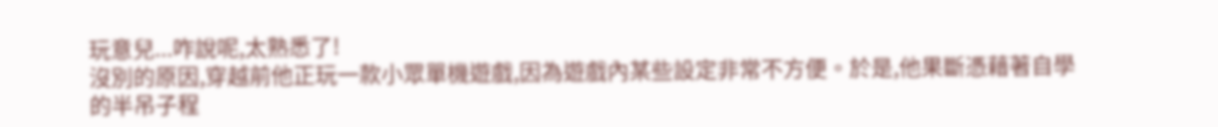玩意兒...咋說呢,太熟悉了!
沒別的原因,穿越前他正玩一款小眾單機遊戲,因為遊戲內某些設定非常不方便。於是,他果斷憑藉著自學的半吊子程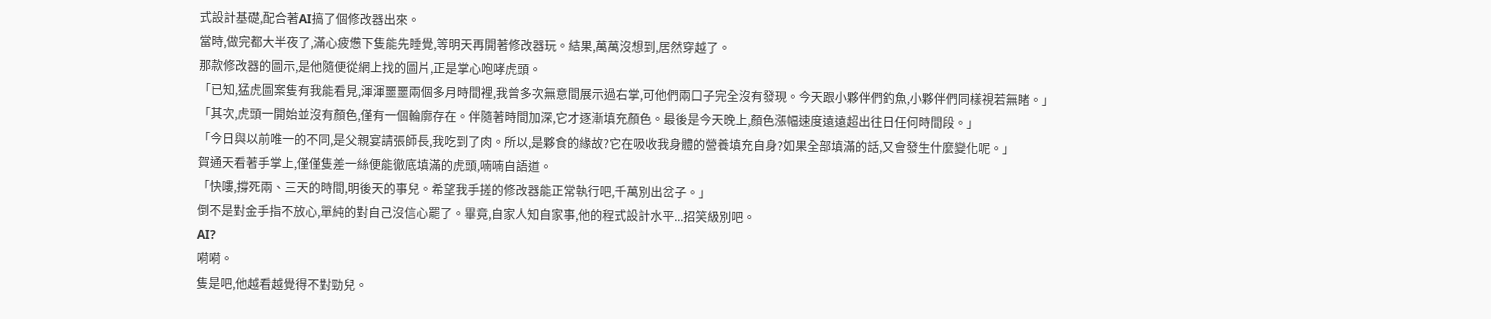式設計基礎,配合著AI搞了個修改器出來。
當時,做完都大半夜了,滿心疲憊下隻能先睡覺,等明天再開著修改器玩。結果,萬萬沒想到,居然穿越了。
那款修改器的圖示,是他隨便從網上找的圖片,正是掌心咆哮虎頭。
「已知,猛虎圖案隻有我能看見,渾渾噩噩兩個多月時間裡,我曾多次無意間展示過右掌,可他們兩口子完全沒有發現。今天跟小夥伴們釣魚,小夥伴們同樣視若無睹。」
「其次,虎頭一開始並沒有顏色,僅有一個輪廓存在。伴隨著時間加深,它才逐漸填充顏色。最後是今天晚上,顏色漲幅速度遠遠超出往日任何時間段。」
「今日與以前唯一的不同,是父親宴請張師長,我吃到了肉。所以,是夥食的緣故?它在吸收我身體的營養填充自身?如果全部填滿的話,又會發生什麼變化呢。」
賀通天看著手掌上,僅僅隻差一絲便能徹底填滿的虎頭,喃喃自語道。
「快嘍,撐死兩、三天的時間,明後天的事兒。希望我手搓的修改器能正常執行吧,千萬別出岔子。」
倒不是對金手指不放心,單純的對自己沒信心罷了。畢竟,自家人知自家事,他的程式設計水平...招笑級別吧。
AI?
嗬嗬。
隻是吧,他越看越覺得不對勁兒。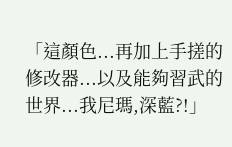「這顏色...再加上手搓的修改器...以及能夠習武的世界...我尼瑪,深藍?!」